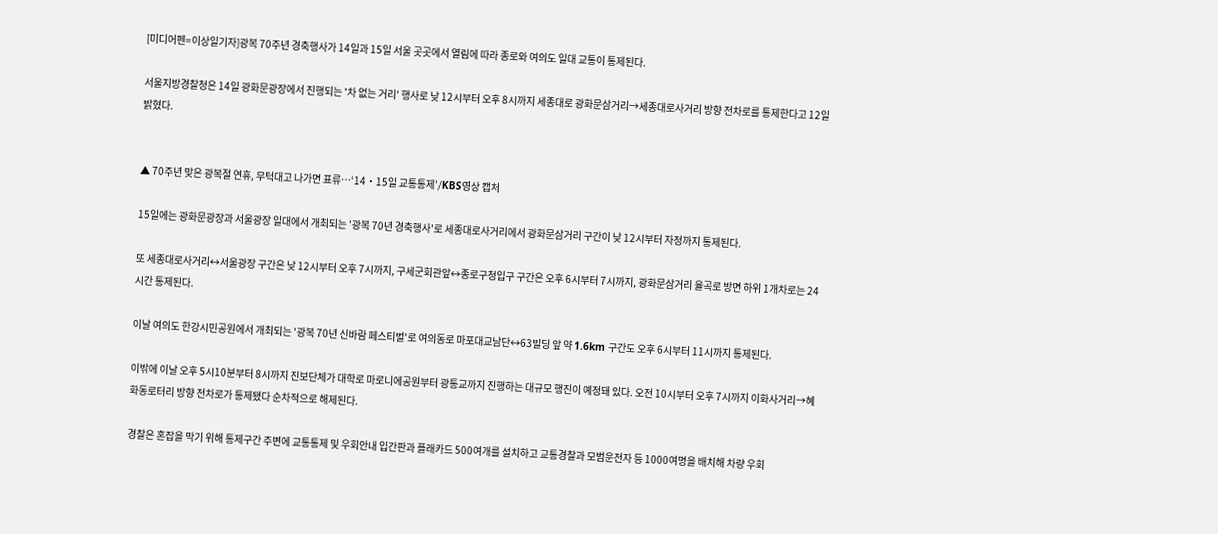[미디어펜=이상일기자]광복 70주년 경축행사가 14일과 15일 서울 곳곳에서 열림에 따라 종로와 여의도 일대 교통이 통제된다.

서울지방경찰청은 14일 광화문광장에서 진행되는 '차 없는 거리' 행사로 낮 12시부터 오후 8시까지 세종대로 광화문삼거리→세종대로사거리 방향 전차로를 통제한다고 12일 밝혔다.


▲ 70주년 맞은 광복절 연휴, 무턱대고 나가면 표류…‘14‧15일 교통통제’/KBS영상 캡처

15일에는 광화문광장과 서울광장 일대에서 개최되는 '광복 70년 경축행사'로 세종대로사거리에서 광화문삼거리 구간이 낮 12시부터 자정까지 통제된다.

또 세종대로사거리↔서울광장 구간은 낮 12시부터 오후 7시까지, 구세군회관앞↔종로구청입구 구간은 오후 6시부터 7시까지, 광화문삼거리 율곡로 방면 하위 1개차로는 24시간 통제된다.

이날 여의도 한강시민공원에서 개최되는 '광복 70년 신바람 페스티벌'로 여의동로 마포대교남단↔63빌딩 앞 약 1.6km 구간도 오후 6시부터 11시까지 통제된다.

이밖에 이날 오후 5시10분부터 8시까지 진보단체가 대학로 마로니에공원부터 광통교까지 진행하는 대규모 행진이 예정돼 있다. 오전 10시부터 오후 7시까지 이화사거리→혜화동로터리 방향 전차로가 통제됐다 순차적으로 해제된다.

경찰은 혼잡을 막기 위해 통제구간 주변에 교통통제 및 우회안내 입간판과 플래카드 500여개를 설치하고 교통경찰과 모범운전자 등 1000여명을 배치해 차량 우회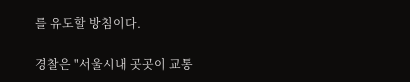를 유도할 방침이다.

경찰은 "서울시내 곳곳이 교통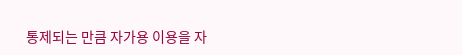통제되는 만큼 자가용 이용을 자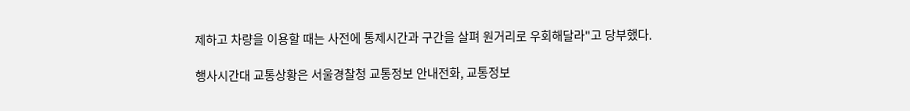제하고 차량을 이용할 때는 사전에 통제시간과 구간을 살펴 원거리로 우회해달라"고 당부했다.

행사시간대 교통상황은 서울경찰청 교통정보 안내전화, 교통정보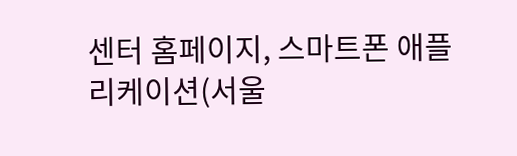센터 홈페이지, 스마트폰 애플리케이션(서울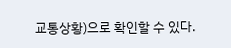교통상황)으로 확인할 수 있다.